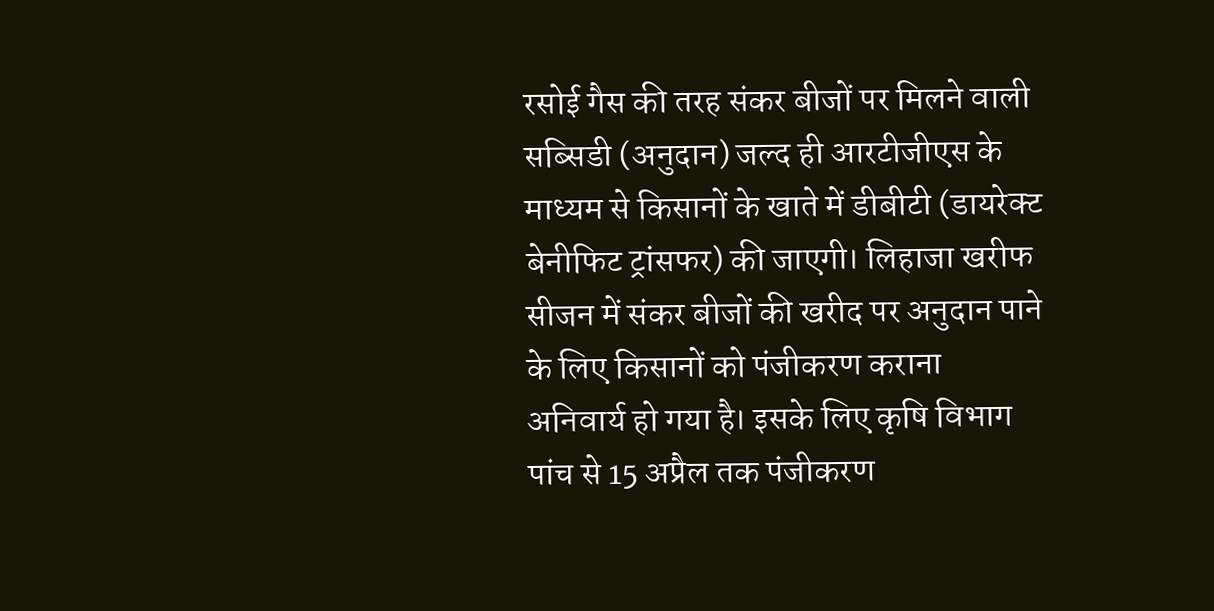रसोई गैस की तरह संकर बीजों पर मिलने वाली सब्सिडी (अनुदान) जल्द ही आरटीजीएस के माध्यम से किसानों के खाते में डीबीटी (डायरेक्ट बेनीफिट ट्रांसफर) की जाएगी। लिहाजा खरीफ सीजन में संकर बीजों की खरीद पर अनुदान पाने के लिए किसानों को पंजीकरण कराना अनिवार्य हो गया है। इसके लिए कृषि विभाग पांच से 15 अप्रैल तक पंजीकरण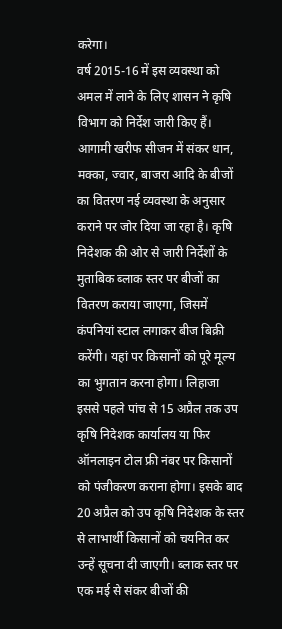करेगा।
वर्ष 2015-16 में इस व्यवस्था को अमल में लाने के लिए शासन ने कृषि विभाग को निर्देश जारी किए हैं। आगामी खरीफ सीजन में संकर धान, मक्का, ज्वार, बाजरा आदि के बीजों का वितरण नई व्यवस्था के अनुसार कराने पर जोर दिया जा रहा है। कृषि निदेशक की ओर से जारी निर्देशों के मुताबिक ब्लाक स्तर पर बीजों का वितरण कराया जाएगा, जिसमें कंपनियां स्टाल लगाकर बीज बिक्री करेंगी। यहां पर किसानों को पूरे मूल्य का भुगतान करना होगा। लिहाजा इससे पहले पांच से 15 अप्रैल तक उप कृषि निदेशक कार्यालय या फिर ऑनलाइन टोल फ्री नंबर पर किसानों को पंजीकरण कराना होगा। इसके बाद 20 अप्रैल को उप कृषि निदेशक के स्तर से लाभार्थी किसानों को चयनित कर उन्हें सूचना दी जाएगी। ब्लाक स्तर पर एक मई से संकर बीजों की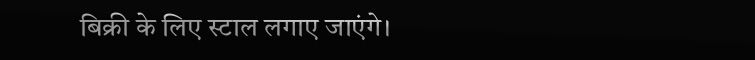बिक्री के लिए स्टाल लगाए जाएंगे।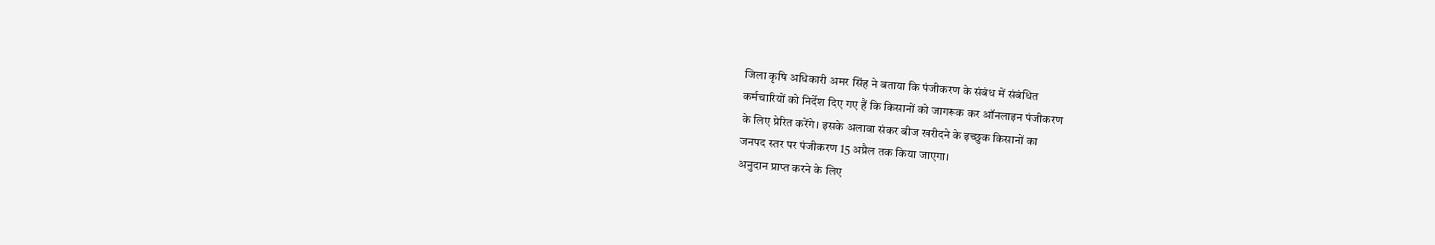जिला कृषि अधिकारी अमर सिंह ने बताया कि पंजीकरण के संबंध में संबंधित
कर्मचारियों को निर्देश दिए गए हैं कि किसानों को जागरूक कर ऑनलाइन पंजीकरण
के लिए प्रेरित करेंगे। इसके अलावा संकर बीज खरीदने के इच्छुक किसानों का
जनपद स्तर पर पंजीकरण 15 अप्रैल तक किया जाएगा।
अनुदान प्राप्त करने के लिए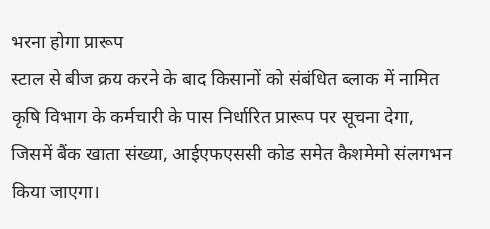भरना होगा प्रारूप
स्टाल से बीज क्रय करने के बाद किसानों को संबंधित ब्लाक में नामित कृषि विभाग के कर्मचारी के पास निर्धारित प्रारूप पर सूचना देगा, जिसमें बैंक खाता संख्या, आईएफएससी कोड समेत कैशमेमो संलगभन किया जाएगा।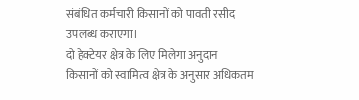संबंधित कर्मचारी किसानों को पावती रसीद उपलब्ध कराएगा।
दो हेक्टेयर क्षेत्र के लिए मिलेगा अनुदान
किसानों को स्वामित्व क्षेत्र के अनुसार अधिकतम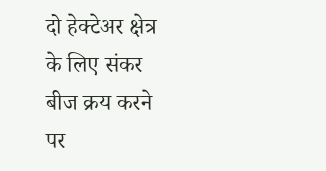दो हेक्टेअर क्षेत्र के लिए संकर बीज क्रय करने पर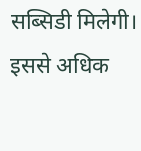सब्सिडी मिलेगी। इससे अधिक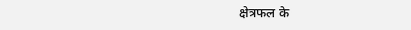क्षेत्रफल के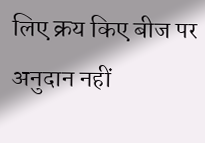लिए क्रय किए बीज पर अनुदान नहीं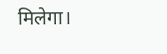मिलेगा।